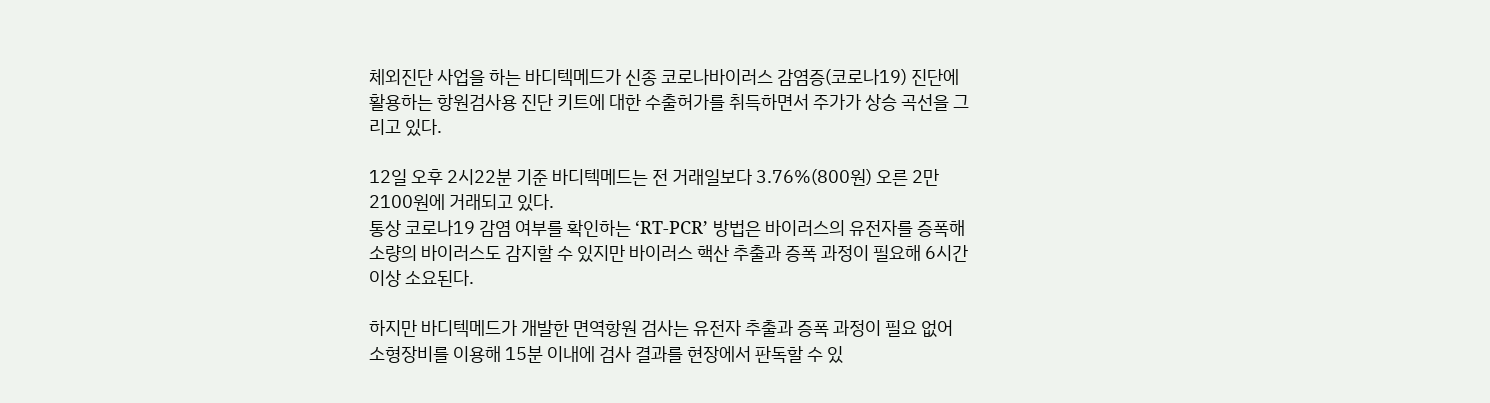체외진단 사업을 하는 바디텍메드가 신종 코로나바이러스 감염증(코로나19) 진단에 활용하는 항원검사용 진단 키트에 대한 수출허가를 취득하면서 주가가 상승 곡선을 그리고 있다.

12일 오후 2시22분 기준 바디텍메드는 전 거래일보다 3.76%(800원) 오른 2만2100원에 거래되고 있다.
통상 코로나19 감염 여부를 확인하는 ‘RT-PCR’ 방법은 바이러스의 유전자를 증폭해 소량의 바이러스도 감지할 수 있지만 바이러스 핵산 추출과 증폭 과정이 필요해 6시간 이상 소요된다.

하지만 바디텍메드가 개발한 면역항원 검사는 유전자 추출과 증폭 과정이 필요 없어 소형장비를 이용해 15분 이내에 검사 결과를 현장에서 판독할 수 있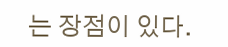는 장점이 있다.